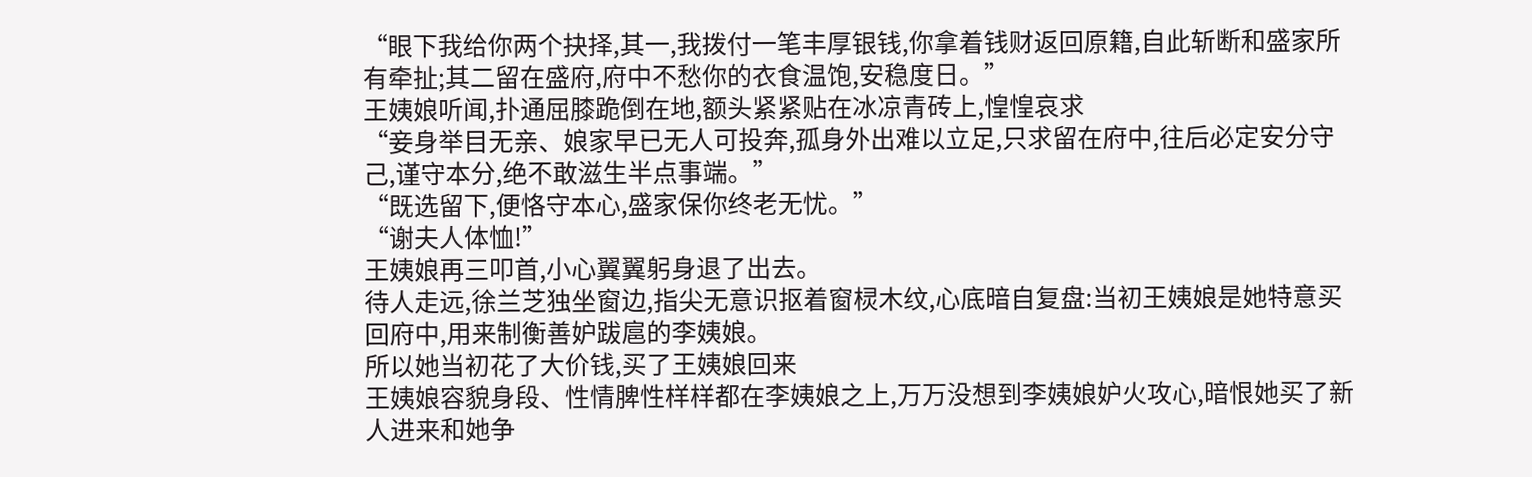“眼下我给你两个抉择,其一,我拨付一笔丰厚银钱,你拿着钱财返回原籍,自此斩断和盛家所有牵扯;其二留在盛府,府中不愁你的衣食温饱,安稳度日。”
王姨娘听闻,扑通屈膝跪倒在地,额头紧紧贴在冰凉青砖上,惶惶哀求
“妾身举目无亲、娘家早已无人可投奔,孤身外出难以立足,只求留在府中,往后必定安分守己,谨守本分,绝不敢滋生半点事端。”
“既选留下,便恪守本心,盛家保你终老无忧。”
“谢夫人体恤!”
王姨娘再三叩首,小心翼翼躬身退了出去。
待人走远,徐兰芝独坐窗边,指尖无意识抠着窗棂木纹,心底暗自复盘:当初王姨娘是她特意买回府中,用来制衡善妒跋扈的李姨娘。
所以她当初花了大价钱,买了王姨娘回来
王姨娘容貌身段、性情脾性样样都在李姨娘之上,万万没想到李姨娘妒火攻心,暗恨她买了新人进来和她争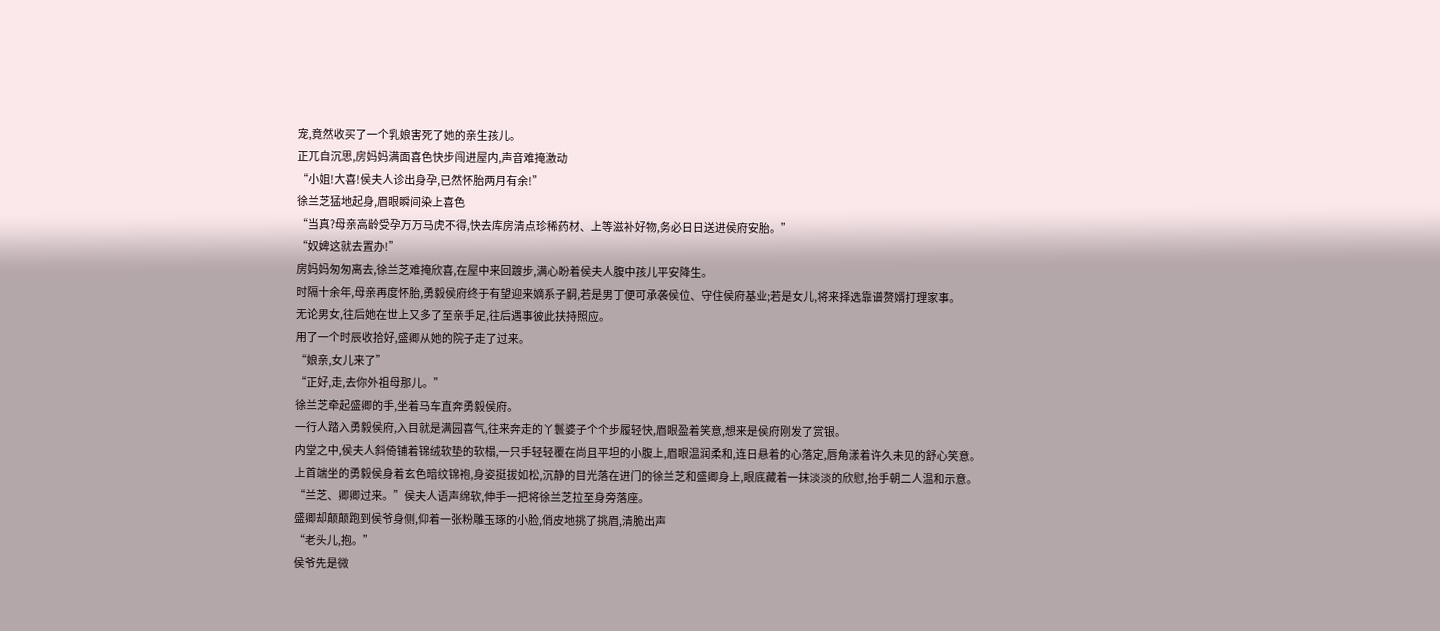宠,竟然收买了一个乳娘害死了她的亲生孩儿。
正兀自沉思,房妈妈满面喜色快步闯进屋内,声音难掩激动
“小姐!大喜!侯夫人诊出身孕,已然怀胎两月有余!”
徐兰芝猛地起身,眉眼瞬间染上喜色
“当真?母亲高龄受孕万万马虎不得,快去库房清点珍稀药材、上等滋补好物,务必日日送进侯府安胎。”
“奴婢这就去置办!”
房妈妈匆匆离去,徐兰芝难掩欣喜,在屋中来回踱步,满心盼着侯夫人腹中孩儿平安降生。
时隔十余年,母亲再度怀胎,勇毅侯府终于有望迎来嫡系子嗣,若是男丁便可承袭侯位、守住侯府基业;若是女儿,将来择选靠谱赘婿打理家事。
无论男女,往后她在世上又多了至亲手足,往后遇事彼此扶持照应。
用了一个时辰收拾好,盛卿从她的院子走了过来。
“娘亲,女儿来了”
“正好,走,去你外祖母那儿。”
徐兰芝牵起盛卿的手,坐着马车直奔勇毅侯府。
一行人踏入勇毅侯府,入目就是满园喜气,往来奔走的丫鬟婆子个个步履轻快,眉眼盈着笑意,想来是侯府刚发了赏银。
内堂之中,侯夫人斜倚铺着锦绒软垫的软榻,一只手轻轻覆在尚且平坦的小腹上,眉眼温润柔和,连日悬着的心落定,唇角漾着许久未见的舒心笑意。
上首端坐的勇毅侯身着玄色暗纹锦袍,身姿挺拔如松,沉静的目光落在进门的徐兰芝和盛卿身上,眼底藏着一抹淡淡的欣慰,抬手朝二人温和示意。
“兰芝、卿卿过来。”侯夫人语声绵软,伸手一把将徐兰芝拉至身旁落座。
盛卿却颠颠跑到侯爷身侧,仰着一张粉雕玉琢的小脸,俏皮地挑了挑眉,清脆出声
“老头儿,抱。”
侯爷先是微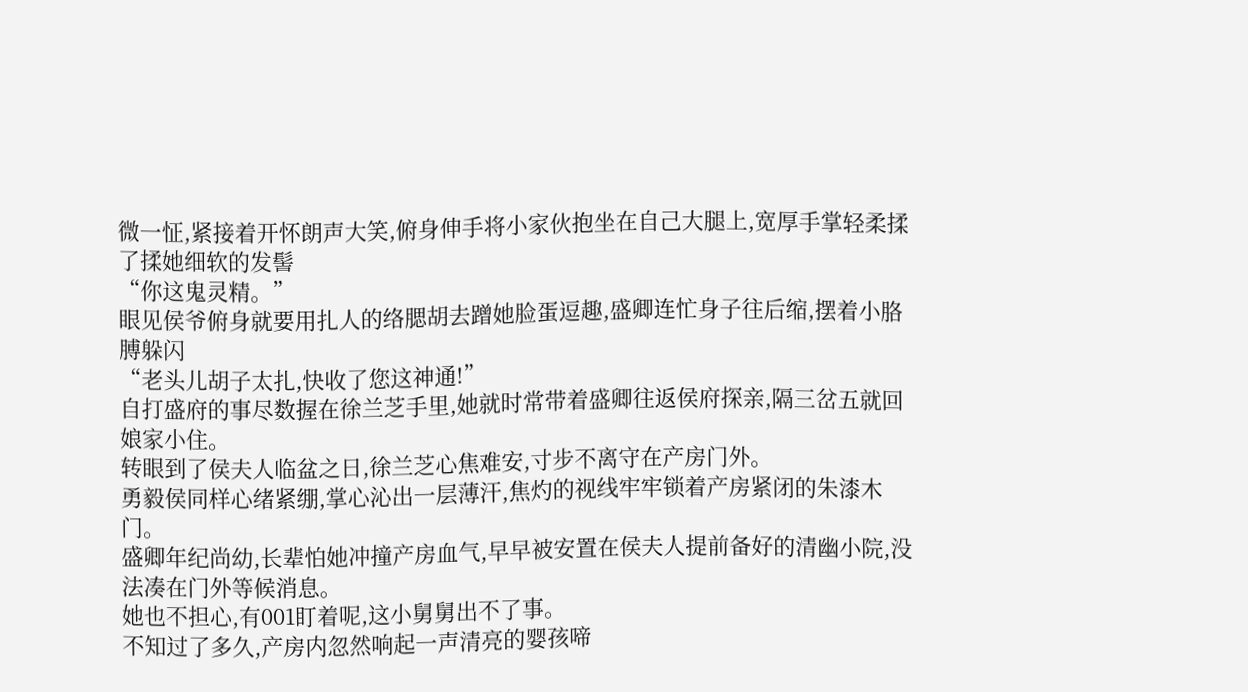微一怔,紧接着开怀朗声大笑,俯身伸手将小家伙抱坐在自己大腿上,宽厚手掌轻柔揉了揉她细软的发髻
“你这鬼灵精。”
眼见侯爷俯身就要用扎人的络腮胡去蹭她脸蛋逗趣,盛卿连忙身子往后缩,摆着小胳膊躲闪
“老头儿胡子太扎,快收了您这神通!”
自打盛府的事尽数握在徐兰芝手里,她就时常带着盛卿往返侯府探亲,隔三岔五就回娘家小住。
转眼到了侯夫人临盆之日,徐兰芝心焦难安,寸步不离守在产房门外。
勇毅侯同样心绪紧绷,掌心沁出一层薄汗,焦灼的视线牢牢锁着产房紧闭的朱漆木门。
盛卿年纪尚幼,长辈怕她冲撞产房血气,早早被安置在侯夫人提前备好的清幽小院,没法凑在门外等候消息。
她也不担心,有001盯着呢,这小舅舅出不了事。
不知过了多久,产房内忽然响起一声清亮的婴孩啼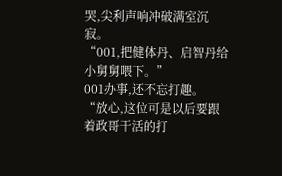哭,尖利声响冲破满室沉寂。
“001,把健体丹、启智丹给小舅舅喂下。”
001办事,还不忘打趣。
“放心,这位可是以后要跟着政哥干活的打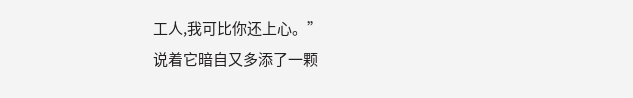工人,我可比你还上心。”
说着它暗自又多添了一颗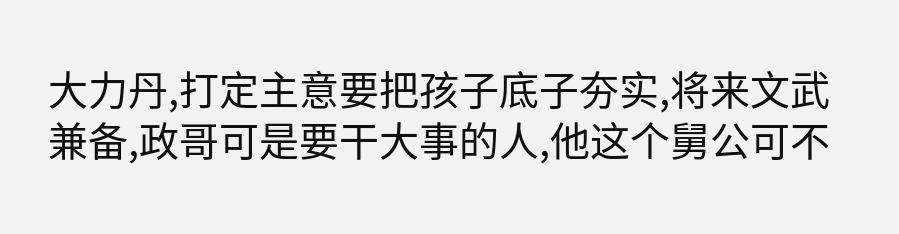大力丹,打定主意要把孩子底子夯实,将来文武兼备,政哥可是要干大事的人,他这个舅公可不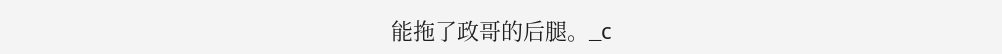能拖了政哥的后腿。_c